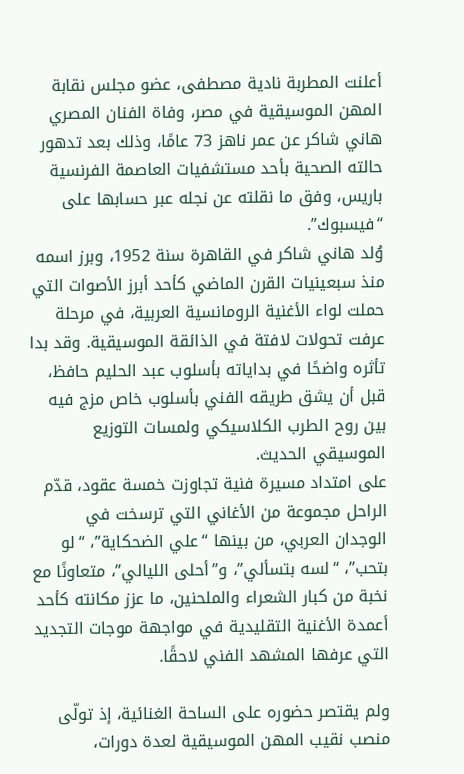أعلنت المطربة نادية مصطفى، عضو مجلس نقابة المهن الموسيقية في مصر، وفاة الفنان المصري هاني شاكر عن عمر ناهز 73 عامًا، وذلك بعد تدهور حالته الصحية بأحد مستشفيات العاصمة الفرنسية باريس، وفق ما نقلته عن نجله عبر حسابها على “فيسبوك”.
وُلد هاني شاكر في القاهرة سنة 1952، وبرز اسمه منذ سبعينيات القرن الماضي كأحد أبرز الأصوات التي حملت لواء الأغنية الرومانسية العربية، في مرحلة عرفت تحولات لافتة في الذائقة الموسيقية. وقد بدا تأثره واضحًا في بداياته بأسلوب عبد الحليم حافظ، قبل أن يشق طريقه الفني بأسلوب خاص مزج فيه بين روح الطرب الكلاسيكي ولمسات التوزيع الموسيقي الحديث.
على امتداد مسيرة فنية تجاوزت خمسة عقود، قدّم الراحل مجموعة من الأغاني التي ترسخت في الوجدان العربي، من بينها “علي الضحكاية”، “لو بتحب”، “لسه بتسألي”، و”أحلى الليالي”، متعاونًا مع نخبة من كبار الشعراء والملحنين، ما عزز مكانته كأحد أعمدة الأغنية التقليدية في مواجهة موجات التجديد التي عرفها المشهد الفني لاحقًا.

ولم يقتصر حضوره على الساحة الغنائية، إذ تولّى منصب نقيب المهن الموسيقية لعدة دورات،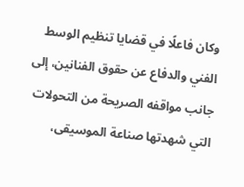وكان فاعلًا في قضايا تنظيم الوسط الفني والدفاع عن حقوق الفنانين، إلى جانب مواقفه الصريحة من التحولات التي شهدتها صناعة الموسيقى،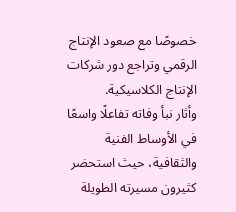خصوصًا مع صعود الإنتاج الرقمي وتراجع دور شركات الإنتاج الكلاسيكية.
وأثار نبأ وفاته تفاعلًا واسعًا في الأوساط الفنية والثقافية، حيث استحضر كثيرون مسيرته الطويلة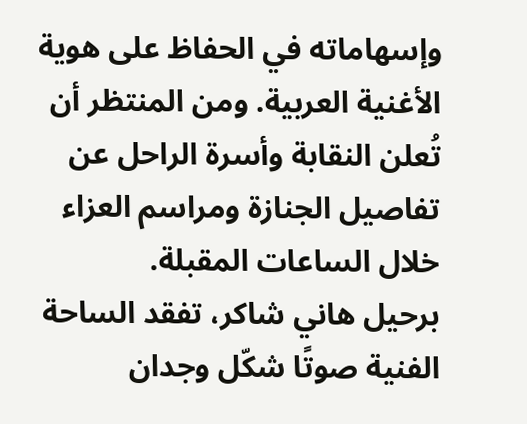وإسهاماته في الحفاظ على هوية الأغنية العربية. ومن المنتظر أن تُعلن النقابة وأسرة الراحل عن تفاصيل الجنازة ومراسم العزاء خلال الساعات المقبلة.
برحيل هاني شاكر، تفقد الساحة الفنية صوتًا شكّل وجدان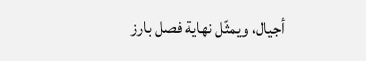أجيال، ويمثّل نهاية فصل بارز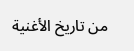من تاريخ الأغنية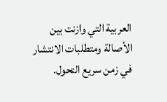العربية التي وازنت بين الأصالة ومتطلبات الانتشار في زمن سريع التحول.